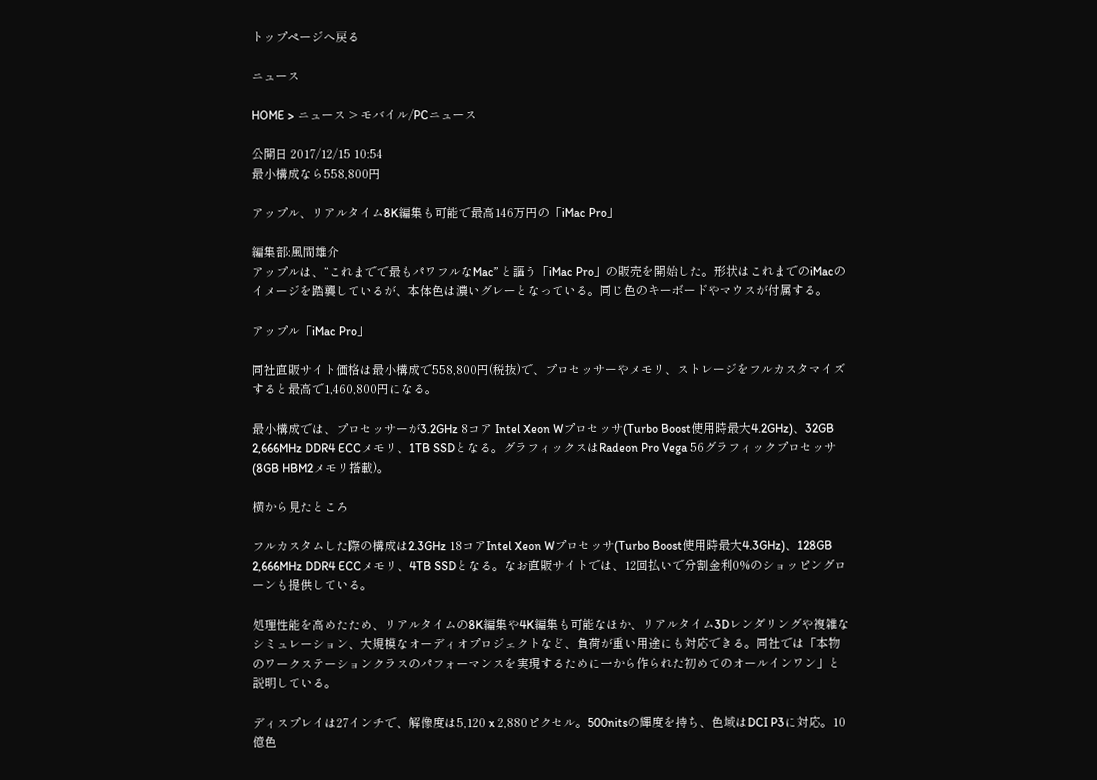トップページへ戻る

ニュース

HOME > ニュース > モバイル/PCニュース

公開日 2017/12/15 10:54
最小構成なら558,800円

アップル、リアルタイム8K編集も可能で最高146万円の「iMac Pro」

編集部:風間雄介
アップルは、“これまでで最もパワフルなMac” と謳う「iMac Pro」の販売を開始した。形状はこれまでのiMacのイメージを踏襲しているが、本体色は濃いグレーとなっている。同じ色のキーボードやマウスが付属する。

アップル「iMac Pro」

同社直販サイト価格は最小構成で558,800円(税抜)で、プロセッサーやメモリ、ストレージをフルカスタマイズすると最高で1,460,800円になる。

最小構成では、プロセッサーが3.2GHz 8コア Intel Xeon Wプロセッサ(Turbo Boost使用時最大4.2GHz)、32GB 2,666MHz DDR4 ECCメモリ、1TB SSDとなる。グラフィックスはRadeon Pro Vega 56グラフィックプロセッサ(8GB HBM2メモリ搭載)。

横から見たところ

フルカスタムした際の構成は2.3GHz 18コアIntel Xeon Wプロセッサ(Turbo Boost使用時最大4.3GHz)、128GB 2,666MHz DDR4 ECCメモリ、4TB SSDとなる。なお直販サイトでは、12回払いで分割金利0%のショッピングローンも提供している。

処理性能を高めたため、リアルタイムの8K編集や4K編集も可能なほか、リアルタイム3Dレンダリングや複雑なシミュレーション、大規模なオーディオプロジェクトなど、負荷が重い用途にも対応できる。同社では「本物のワークステーションクラスのパフォーマンスを実現するために一から作られた初めてのオールインワン」と説明している。

ディスプレイは27インチで、解像度は5,120 x 2,880ピクセル。500nitsの輝度を持ち、色域はDCI P3に対応。10億色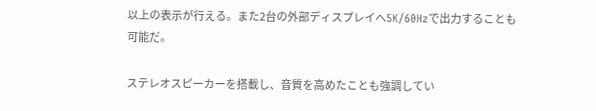以上の表示が行える。また2台の外部ディスプレイへ5K/60Hzで出力することも可能だ。

ステレオスピーカーを搭載し、音質を高めたことも強調してい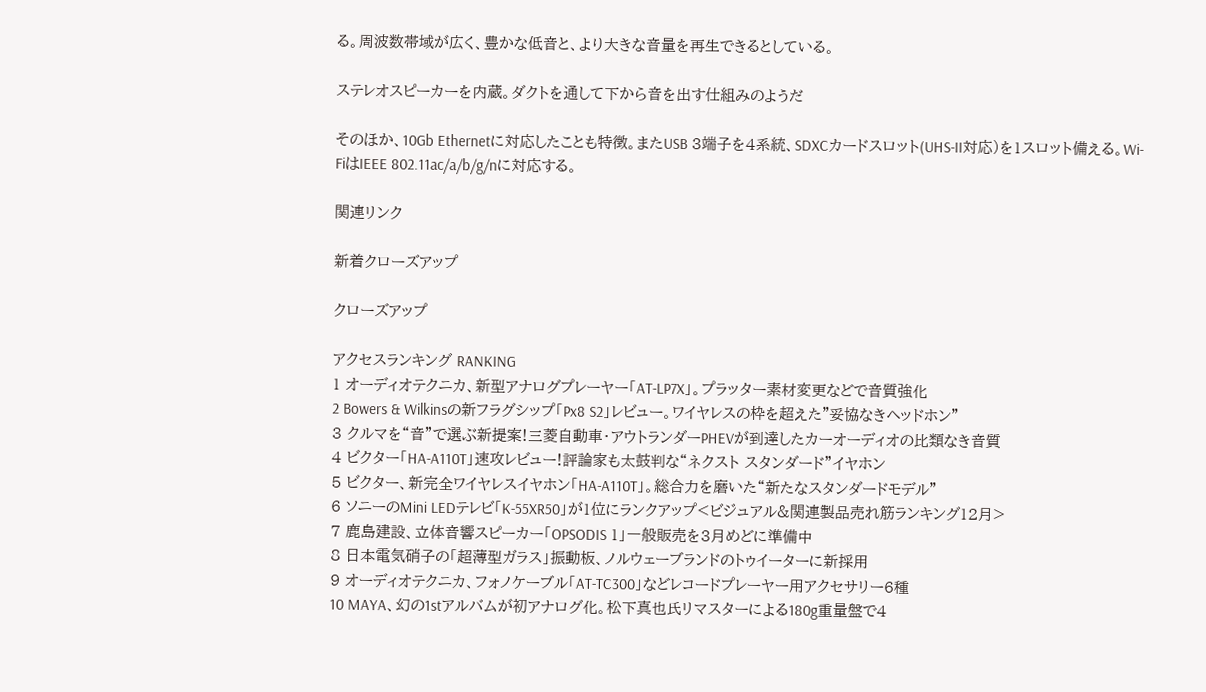る。周波数帯域が広く、豊かな低音と、より大きな音量を再生できるとしている。

ステレオスピーカーを内蔵。ダクトを通して下から音を出す仕組みのようだ

そのほか、10Gb Ethernetに対応したことも特徴。またUSB 3端子を4系統、SDXCカードスロット(UHS‑II対応)を1スロット備える。Wi-FiはIEEE 802.11ac/a/b/g/nに対応する。

関連リンク

新着クローズアップ

クローズアップ

アクセスランキング RANKING
1 オーディオテクニカ、新型アナログプレーヤー「AT-LP7X」。プラッター素材変更などで音質強化
2 Bowers & Wilkinsの新フラグシップ「Px8 S2」レビュー。ワイヤレスの枠を超えた"妥協なきヘッドホン”
3 クルマを“音”で選ぶ新提案!三菱自動車・アウトランダーPHEVが到達したカーオーディオの比類なき音質
4 ビクター「HA-A110T」速攻レビュー!評論家も太鼓判な“ネクスト スタンダード”イヤホン
5 ビクター、新完全ワイヤレスイヤホン「HA-A110T」。総合力を磨いた“新たなスタンダードモデル”
6 ソニーのMini LEDテレビ「K-55XR50」が1位にランクアップ<ビジュアル&関連製品売れ筋ランキング12月>
7 鹿島建設、立体音響スピーカー「OPSODIS 1」一般販売を3月めどに準備中
8 日本電気硝子の「超薄型ガラス」振動板、ノルウェーブランドのトゥイーターに新採用
9 オーディオテクニカ、フォノケーブル「AT-TC300」などレコードプレーヤー用アクセサリー6種
10 MAYA、幻の1stアルバムが初アナログ化。松下真也氏リマスターによる180g重量盤で4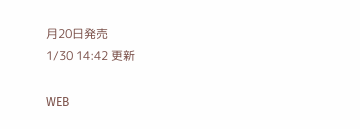月20日発売
1/30 14:42 更新

WEB